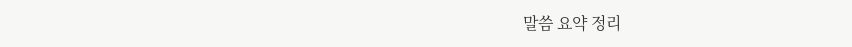말씀 요약 정리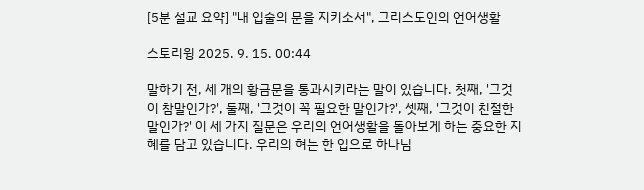[5분 설교 요약] "내 입술의 문을 지키소서", 그리스도인의 언어생활

스토리윙 2025. 9. 15. 00:44

말하기 전, 세 개의 황금문을 통과시키라는 말이 있습니다. 첫째, '그것이 참말인가?', 둘째, '그것이 꼭 필요한 말인가?', 셋째, '그것이 친절한 말인가?' 이 세 가지 질문은 우리의 언어생활을 돌아보게 하는 중요한 지혜를 담고 있습니다. 우리의 혀는 한 입으로 하나님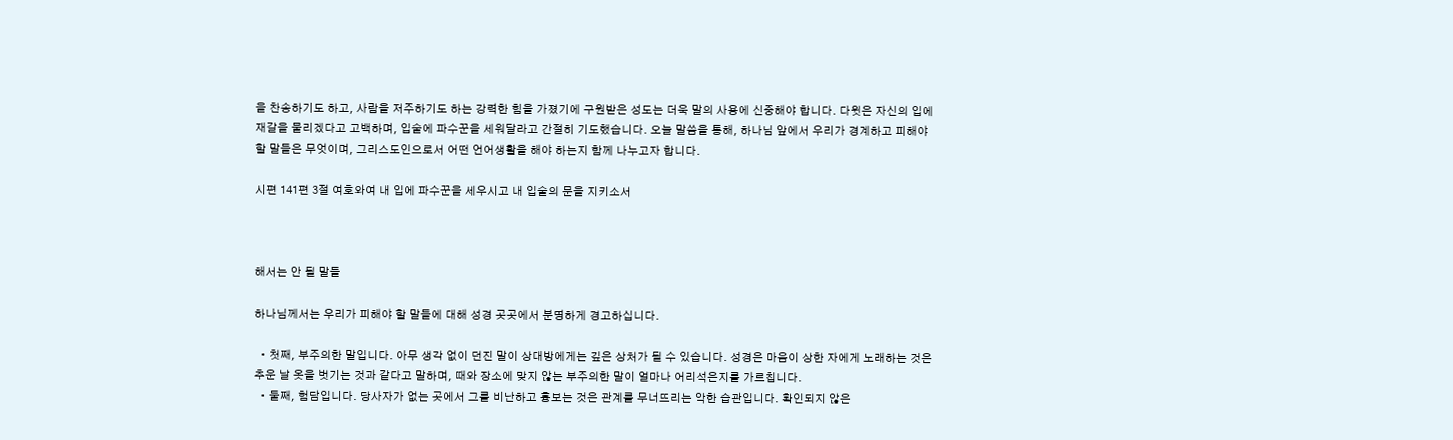을 찬송하기도 하고, 사람을 저주하기도 하는 강력한 힘을 가졌기에 구원받은 성도는 더욱 말의 사용에 신중해야 합니다. 다윗은 자신의 입에 재갈을 물리겠다고 고백하며, 입술에 파수꾼을 세워달라고 간절히 기도했습니다. 오늘 말씀을 통해, 하나님 앞에서 우리가 경계하고 피해야 할 말들은 무엇이며, 그리스도인으로서 어떤 언어생활을 해야 하는지 함께 나누고자 합니다.

시편 141편 3절 여호와여 내 입에 파수꾼을 세우시고 내 입술의 문을 지키소서



해서는 안 될 말들

하나님께서는 우리가 피해야 할 말들에 대해 성경 곳곳에서 분명하게 경고하십니다.

  • 첫째, 부주의한 말입니다. 아무 생각 없이 던진 말이 상대방에게는 깊은 상처가 될 수 있습니다. 성경은 마음이 상한 자에게 노래하는 것은 추운 날 옷을 벗기는 것과 같다고 말하며, 때와 장소에 맞지 않는 부주의한 말이 얼마나 어리석은지를 가르칩니다.
  • 둘째, 험담입니다. 당사자가 없는 곳에서 그를 비난하고 흉보는 것은 관계를 무너뜨리는 악한 습관입니다. 확인되지 않은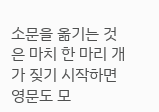소문을 옮기는 것은 마치 한 마리 개가 짖기 시작하면 영문도 모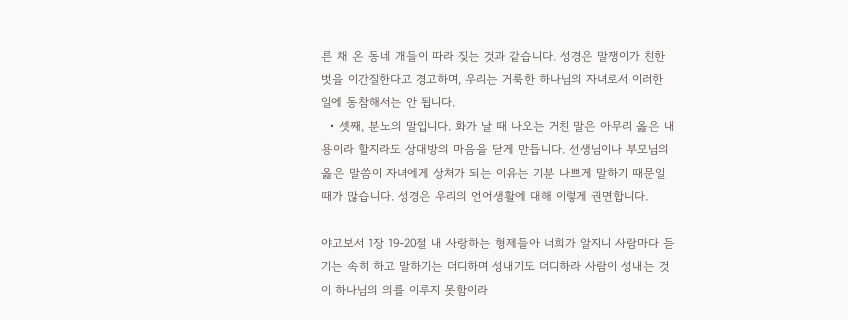른 채 온 동네 개들이 따라 짖는 것과 같습니다. 성경은 말쟁이가 친한 벗을 이간질한다고 경고하며, 우리는 거룩한 하나님의 자녀로서 이러한 일에 동참해서는 안 됩니다.
  • 셋째, 분노의 말입니다. 화가 날 때 나오는 거친 말은 아무리 옳은 내용이라 할지라도 상대방의 마음을 닫게 만듭니다. 선생님이나 부모님의 옳은 말씀이 자녀에게 상처가 되는 이유는 기분 나쁘게 말하기 때문일 때가 많습니다. 성경은 우리의 언어생활에 대해 이렇게 권면합니다.

야고보서 1장 19-20절 내 사랑하는 형제들아 너희가 알지니 사람마다 듣기는 속히 하고 말하기는 더디하며 성내기도 더디하라 사람이 성내는 것이 하나님의 의를 이루지 못함이라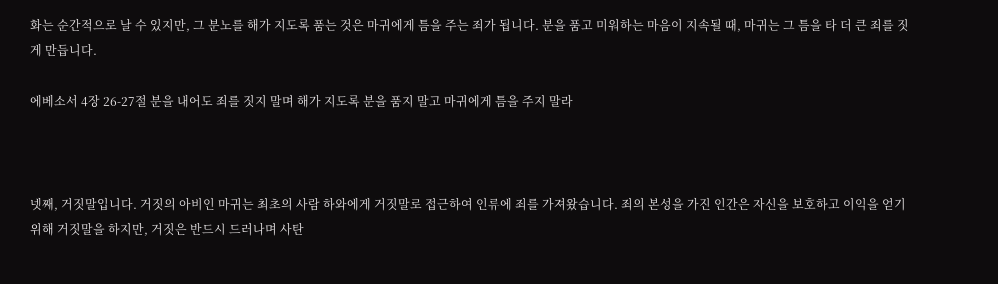화는 순간적으로 날 수 있지만, 그 분노를 해가 지도록 품는 것은 마귀에게 틈을 주는 죄가 됩니다. 분을 품고 미워하는 마음이 지속될 때, 마귀는 그 틈을 타 더 큰 죄를 짓게 만듭니다.

에베소서 4장 26-27절 분을 내어도 죄를 짓지 말며 해가 지도록 분을 품지 말고 마귀에게 틈을 주지 말라



넷째, 거짓말입니다. 거짓의 아비인 마귀는 최초의 사람 하와에게 거짓말로 접근하여 인류에 죄를 가져왔습니다. 죄의 본성을 가진 인간은 자신을 보호하고 이익을 얻기 위해 거짓말을 하지만, 거짓은 반드시 드러나며 사탄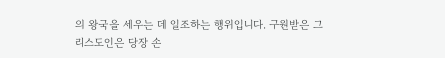의 왕국을 세우는 데 일조하는 행위입니다. 구원받은 그리스도인은 당장 손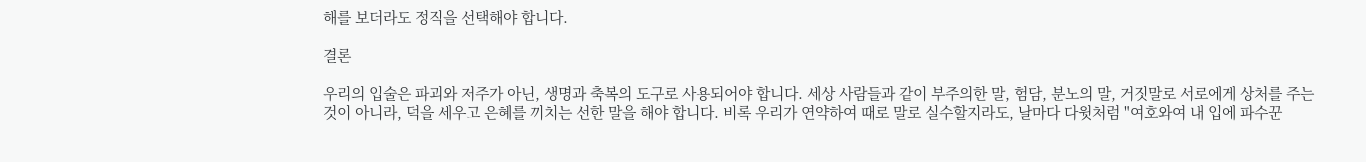해를 보더라도 정직을 선택해야 합니다.

결론

우리의 입술은 파괴와 저주가 아닌, 생명과 축복의 도구로 사용되어야 합니다. 세상 사람들과 같이 부주의한 말, 험담, 분노의 말, 거짓말로 서로에게 상처를 주는 것이 아니라, 덕을 세우고 은혜를 끼치는 선한 말을 해야 합니다. 비록 우리가 연약하여 때로 말로 실수할지라도, 날마다 다윗처럼 "여호와여 내 입에 파수꾼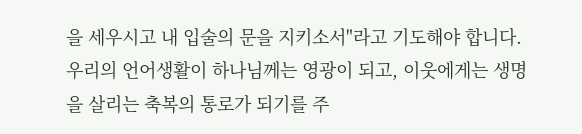을 세우시고 내 입술의 문을 지키소서"라고 기도해야 합니다. 우리의 언어생활이 하나님께는 영광이 되고, 이웃에게는 생명을 살리는 축복의 통로가 되기를 주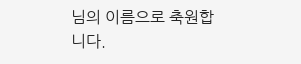님의 이름으로 축원합니다.